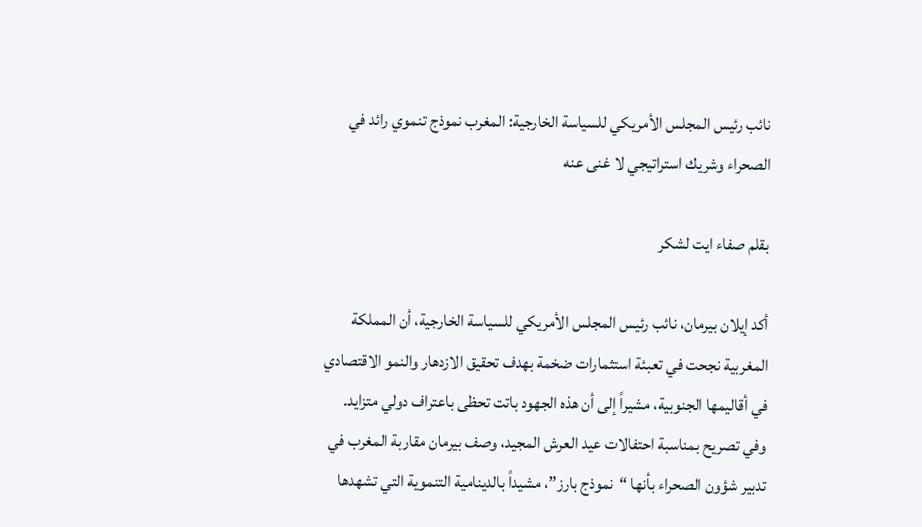نائب رئيس المجلس الأمريكي للسياسة الخارجية: المغرب نموذج تنموي رائد في الصحراء وشريك استراتيجي لا غنى عنه

بقلم صفاء ايت لشكر

أكد إيلان بيرمان، نائب رئيس المجلس الأمريكي للسياسة الخارجية، أن المملكة المغربية نجحت في تعبئة استثمارات ضخمة بهدف تحقيق الازدهار والنمو الاقتصادي في أقاليمها الجنوبية، مشيراً إلى أن هذه الجهود باتت تحظى باعتراف دولي متزايد.
وفي تصريح بمناسبة احتفالات عيد العرش المجيد، وصف بيرمان مقاربة المغرب في تدبير شؤون الصحراء بأنها “نموذج بارز”، مشيداً بالدينامية التنموية التي تشهدها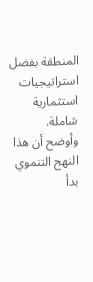المنطقة بفضل استراتيجيات استثمارية شاملة.
وأوضح أن هذا النهج التنموي بدأ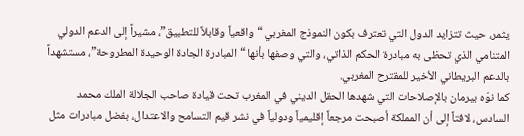يثمر، حيث تتزايد الدول التي تعترف بكون النموذج المغربي “واقعياً وقابلاً للتطبيق”، مشيراً إلى الدعم الدولي المتنامي الذي تحظى به مبادرة الحكم الذاتي، والتي وصفها بأنها “المبادرة الجادة الوحيدة المطروحة”، مستشهداً بالدعم البريطاني الأخير للمقترح المغربي.
كما نوّه بيرمان بالإصلاحات التي شهدها الحقل الديني في المغرب تحت قيادة صاحب الجلالة الملك محمد السادس، لافتاً إلى أن المملكة أصبحت مرجعاً إقليمياً ودولياً في نشر قيم التسامح والاعتدال، بفضل مبادرات مثل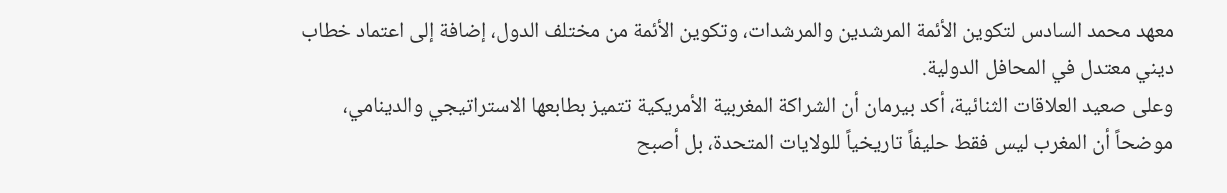معهد محمد السادس لتكوين الأئمة المرشدين والمرشدات، وتكوين الأئمة من مختلف الدول، إضافة إلى اعتماد خطاب ديني معتدل في المحافل الدولية.
وعلى صعيد العلاقات الثنائية، أكد بيرمان أن الشراكة المغربية الأمريكية تتميز بطابعها الاستراتيجي والدينامي، موضحاً أن المغرب ليس فقط حليفاً تاريخياً للولايات المتحدة، بل أصبح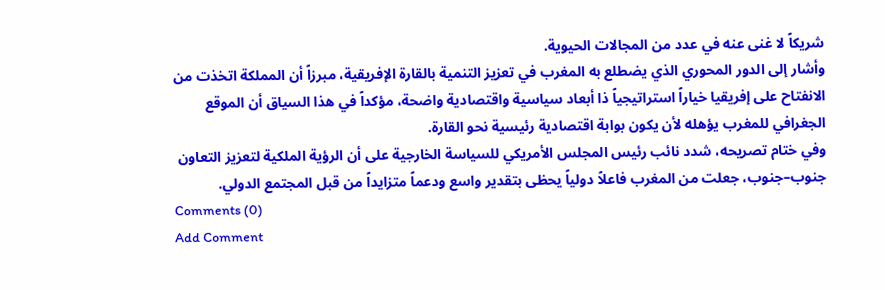شريكاً لا غنى عنه في عدد من المجالات الحيوية.
وأشار إلى الدور المحوري الذي يضطلع به المغرب في تعزيز التنمية بالقارة الإفريقية، مبرزاً أن المملكة اتخذت من الانفتاح على إفريقيا خياراً استراتيجياً ذا أبعاد سياسية واقتصادية واضحة، مؤكداً في هذا السياق أن الموقع الجغرافي للمغرب يؤهله لأن يكون بوابة اقتصادية رئيسية نحو القارة.
وفي ختام تصريحه، شدد نائب رئيس المجلس الأمريكي للسياسة الخارجية على أن الرؤية الملكية لتعزيز التعاون جنوب–جنوب، جعلت من المغرب فاعلاً دولياً يحظى بتقدير واسع ودعماً متزايداً من قبل المجتمع الدولي.
Comments (0)
Add Comment